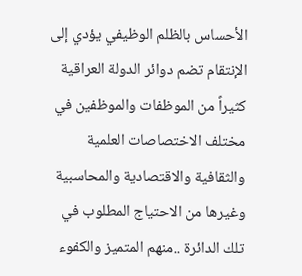الأحساس بالظلم الوظيفي يؤدي إلى الإنتقام تضم دوائر الدولة العراقية كثيراً من الموظفات والموظفين في مختلف الاختصاصات العلمية والثقافية والاقتصادية والمحاسبية وغيرها من الاحتياج المطلوب في تلك الدائرة ..منهم المتميز والكفوء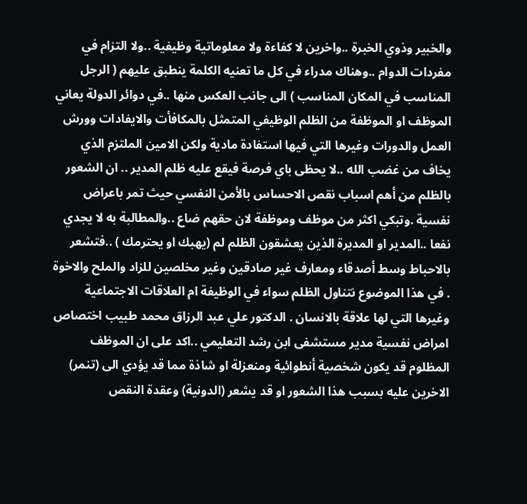والخبير وذوي الخبرة ..واخرين لا كفاءة ولا معلوماتية وظيفية ..ولا التزام في مفردات الدوام ..وهناك مدراء في كل ما تعنيه الكلمة ينطبق عليهم ( الرجل المناسب في المكان المناسب ) الى جانب العكس منها ..في دوائر الدولة يعاني الموظف او الموظفة من الظلم الوظيفي المتمثل بالمكافأت والايفادات وورش العمل والدورات وغيرها التي فيها استفادة مادية ولكن الامين الملتزم الذي يخاف من غضب الله ..لا يحظى باي فرصة فيقع عليه ظلم المدير .. ان الشعور بالظلم من أهم اسباب نقص الاحساس بالأمن النفسي حيث تمر باعراض نفسية .وتبكي اكثر من موظف وموظفة لان حقهم ضاع ..والمطالبة به لا يجدي نفعا ..المدير او المديرة الذين يعشقون الظلم لم (يهبك او يحترمك ) ..فتشعر بالاحباط وسط أصدقاء ومعارف غير صادقين وغير مخلصين للزاد والملح والاخوة . في هذا الموضوع نتناول الظلم سواء في الوظيفة ام العلاقات الاجتماعية وغيرها التي لها علاقة بالانسان . الدكتور علي عبد الرزاق محمد طبيب اختصاص امراض نفسية مدير مستشفى ابن رشد التعليمي ..اكد على ان الموظف المظلوم قد يكون شخصية أنطوائية ومنعزلة او شاذة مما قد يؤدي الى (تنمر) الاخرين عليه بسبب هذا الشعور او قد يشعر (الدونية) وعقدة النقص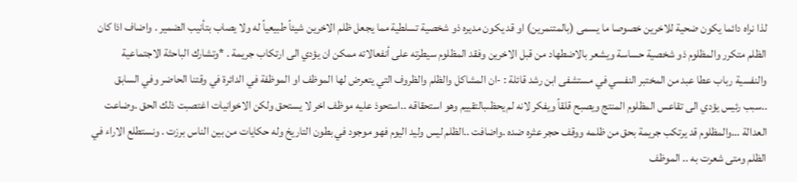لذا نراه دائما يكون ضحية للاخرين خصوصا ما يسمى (بالمتنمرين) او قد يكون مديره ذو شخصية تسلطية مما يجعل ظلم الاخرين شيئاً طبيعياً له ولا يصاب بتأنيب الضمير . واضاف اذا كان الظلم متكرر والمظلوم ذو شخصية حساسة ويشعر بالاضطهاد من قبل الاخرين وفقد المظلوم سيطرته على أنفعالاته ممكن ان يؤدي الى ارتكاب جريمة . *وتشارك الباحثة الاجتماعية والنفسية رباب عطا عبد من المختبر النفسي في مستشفى ابن رشد قائلة : -ان المشاكل والظلم والظروف التي يتعرض لها الموظف او الموظفة في الدائرة في وقتنا الحاضر وفي السابق ..سبب رئيس يؤدي الى تقاعس المظلوم المنتج ويصبح قلقاً ويفكر لانه لم يحظىبالتقييم وهو استحقاقه ..استحوذ عليه موظف اخر لا يستحق ولكن الاخوانيات اغتصبت ذلك الحق .وضاعت العدالة …والمظلوم قد يرتكب جريمة بحق من ظلمه ووقف حجر عثره ضده .واضافت ..الظلم ليس وليد اليوم فهو موجود في بطون التاريخ وله حكايات من بين الناس برزت . ونستطلع الاراء في الظلم ومتى شعرت به .. الموظف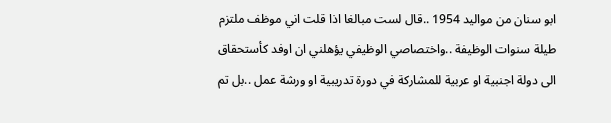ابو سنان من مواليد 1954 ..قال لست مبالغا اذا قلت اني موظف ملتزم طيلة سنوات الوظيفة ..واختصاصي الوظيفي يؤهلني ان اوفد كأستحقاق الى دولة اجنبية او عربية للمشاركة في دورة تدريبية او ورشة عمل ..بل تم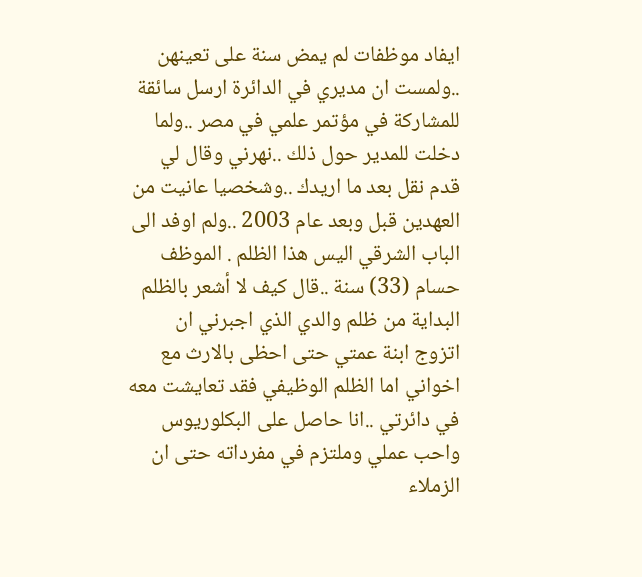ايفاد موظفات لم يمض سنة على تعينهن ..ولمست ان مديري في الدائرة ارسل سائقة للمشاركة في مؤتمر علمي في مصر ..ولما دخلت للمدير حول ذلك ..نهرني وقال لي قدم نقل بعد ما اريدك ..وشخصيا عانيت من العهدين قبل وبعد عام 2003 ..ولم اوفد الى الباب الشرقي اليس هذا الظلم . الموظف حسام (33) سنة ..قال كيف لا أشعر بالظلم البداية من ظلم والدي الذي اجبرني ان اتزوج ابنة عمتي حتى احظى بالارث مع اخواني اما الظلم الوظيفي فقد تعايشت معه في دائرتي ..انا حاصل على البكلوريوس واحب عملي وملتزم في مفرداته حتى ان الزملاء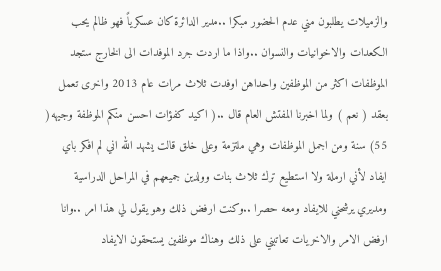والزميلات يطلبون مني عدم الحضور مبكرا ..مدير الدائرة كان عسكرياً فهو ظالم يحب الكعدات والاخوانيات والنسوان ..واذا ما اردت جرد الموفدات الى الخارج ستجد الموظفات اكثر من الموظفين واحداهن اوفدت ثلاث مرات عام 2013 واخرى تعمل بعقد ( نعم ) ولما اخبرنا المفتش العام قال ..( اكيد كفؤات احسن منكم الموظفة وجيهه( 55) سنة ومن اجمل الموظفات وهي ملتزمة وعلى خلق قالت يشهد الله اني لم افكر باي ايفاد لأني ارملة ولا استطيع ترك ثلاث بنات وولدين جميعهم في المراحل الدراسية ومديري يرشحني للايفاد ومعه حصرا ..وكنت ارفض ذلك وهو يقول لي هذا امر ..وانا ارفض الامر والاخريات تعاتبني على ذلك وهناك موظفين يستحقون الايفاد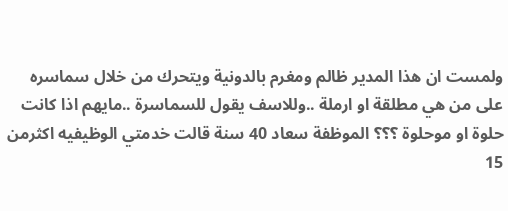ولمست ان هذا المدير ظالم ومغرم بالدونية ويتحرك من خلال سماسره على من هي مطلقة او ارملة ..وللاسف يقول للسماسرة ..مايهم اذا كانت حلوة او موحلوة ؟؟؟ الموظفة سعاد 40 سنة قالت خدمتي الوظيفيه اكثرمن 15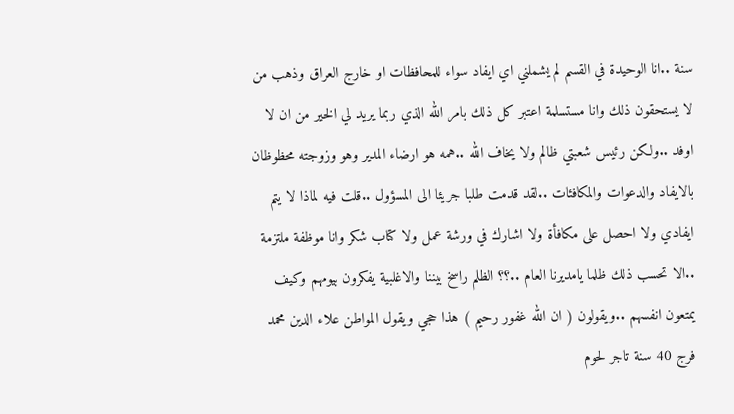سنة ..انا الوحيدة في القسم لم يشملني اي ايفاد سواء للمحافظات او خارج العراق وذهب من لا يستحقون ذلك وانا مستسلمة اعتبر كل ذلك بامر الله الذي ربما يريد لي الخير من ان لا اوفد ..ولكن رئيس شعبتي ظالم ولا يخاف الله ..همه هو ارضاء المدير وهو وزوجته محظوظان بالايفاد والدعوات والمكافئات ..لقد قدمت طلبا جريئا الى المسؤول ..قلت فيه لماذا لا يتم ايفادي ولا احصل على مكافأة ولا اشارك في ورشة عمل ولا كتاب شكر وانا موظفة ملتزمة ..الا تحسب ذلك ظلما يامديرنا العام ..؟؟ الظلم راسخ بيننا والاغلبية يفكرون بيومهم وكيف يمتعون انفسهم ..ويقولون ( ان الله غفور رحيم ) هذا حجي ويقول المواطن علاء الدين محمد فرج 40 سنة تاجر لحوم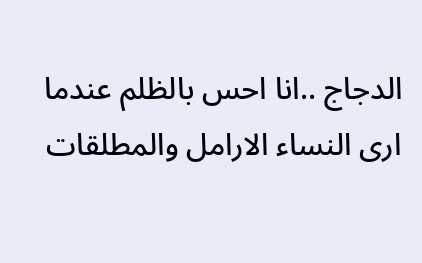الدجاج ..انا احس بالظلم عندما ارى النساء الارامل والمطلقات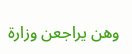وهن يراجعن وزارة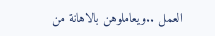العمل ..ويعاملوهن بالاهانة من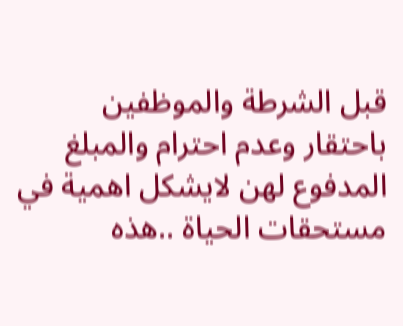قبل الشرطة والموظفين باحتقار وعدم احترام والمبلغ المدفوع لهن لايشكل اهمية في مستحقات الحياة ..هذه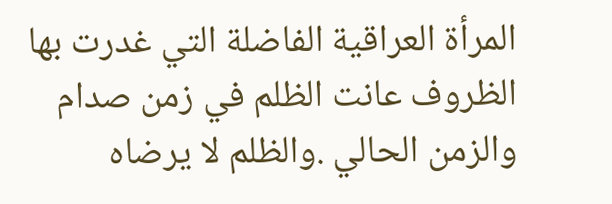المرأة العراقية الفاضلة التي غدرت بها الظروف عانت الظلم في زمن صدام والزمن الحالي .والظلم لا يرضاه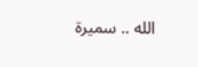الله .. سميرة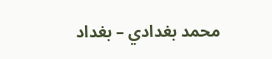محمد بغدادي – بغداد